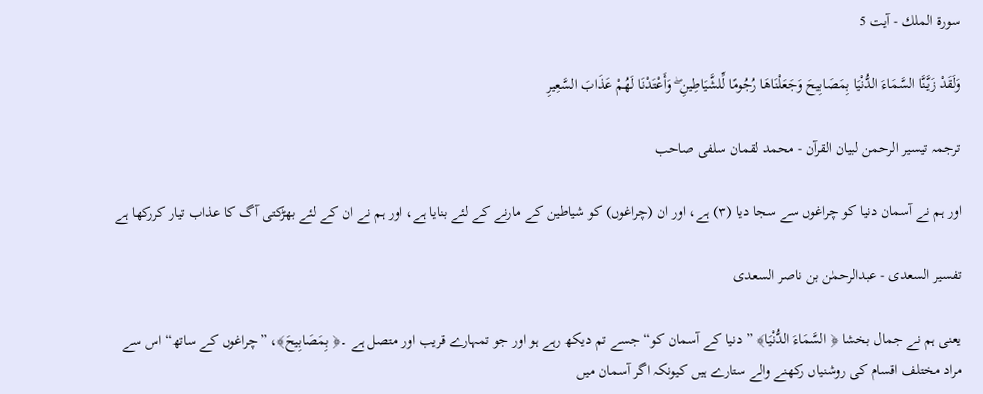سورة الملك - آیت 5

وَلَقَدْ زَيَّنَّا السَّمَاءَ الدُّنْيَا بِمَصَابِيحَ وَجَعَلْنَاهَا رُجُومًا لِّلشَّيَاطِينِ ۖ وَأَعْتَدْنَا لَهُمْ عَذَابَ السَّعِيرِ

ترجمہ تیسیر الرحمن لبیان القرآن - محمد لقمان سلفی صاحب

اور ہم نے آسمان دنیا کو چراغوں سے سجا دیا (٣) ہے، اور ان (چراغوں) کو شیاطین کے مارنے کے لئے بنایا ہے، اور ہم نے ان کے لئے بھڑکتی آگ کا عذاب تیار کررکھا ہے

تفسیر السعدی - عبدالرحمٰن بن ناصر السعدی

یعنی ہم نے جمال بخشا ﴿ السَّمَاءَ الدُّنْيَا﴾ ” دنیا کے آسمان کو“ جسے تم دیکھ رہے ہو اور جو تمہارے قریب اور متصل ہے ۔﴿ بِمَصَابِيحَ﴾، ”چراغوں کے ساتھ“ اس سے مراد مختلف اقسام کی روشنیاں رکھنے والے ستارے ہیں کیونکہ اگر آسمان میں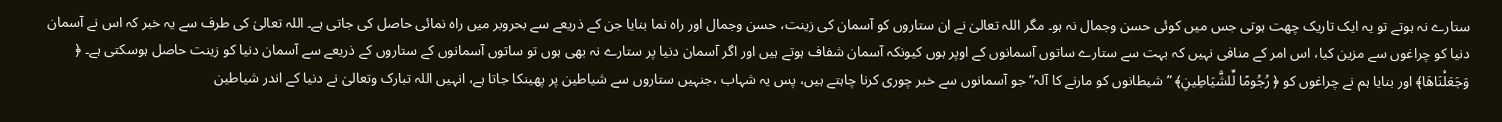ستارے نہ ہوتے تو یہ ایک تاریک چھت ہوتی جس میں کوئی حسن وجمال نہ ہو۔ مگر اللہ تعالیٰ نے ان ستاروں کو آسمان کی زینت، حسن وجمال اور راہ نما بنایا جن کے ذریعے سے بحروبر میں راہ نمائی حاصل کی جاتی ہے۔ اللہ تعالیٰ کی طرف سے یہ خبر کہ اس نے آسمان دنیا کو چراغوں سے مزین کیا، اس امر کے منافی نہیں کہ بہت سے ستارے ساتوں آسمانوں کے اوپر ہوں کیونکہ آسمان شفاف ہوتے ہیں اور اگر آسمان دنیا پر ستارے نہ بھی ہوں تو ساتوں آسمانوں کے ستاروں کے ذریعے سے آسمان دنیا کو زینت حاصل ہوسکتی ہے۔ ﴿ وَجَعَلْنَاهَا﴾ اور بنایا ہم نے چراغوں کو ﴿ رُجُومًا لِّلشَّيَاطِينِ﴾ ”شیطانوں کو مارنے کا آلہ“ جو آسمانوں سے خبر چوری کرنا چاہتے ہیں، پس یہ شہاب ،جنہیں ستاروں سے شیاطین پر پھینکا جاتا ہے، انہیں اللہ تبارک وتعالیٰ نے دنیا کے اندر شیاطین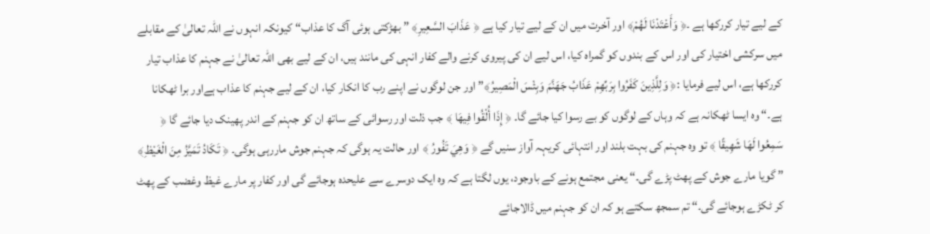کے لیے تیار کررکھا ہے ۔﴿ وَأَعْتَدْنَا لَهُمْ﴾ اور آخرت میں ان کے لیے تیار کیا ہے ﴿ عَذَابَ السَّعِيرِ﴾ ” بھڑکتی ہوئی آگ کا عذاب“ کیونکہ انہوں نے اللہ تعالیٰ کے مقابلے میں سرکشی اختیار کی اور اس کے بندوں کو گمراہ کیا، اس لیے ان کی پیروی کرنے والے کفار انہی کی مانند ہیں، ان کے لیے بھی اللہ تعالیٰ نے جہنم کا عذاب تیار کررکھا ہے، اس لیے فرمایا :﴿ وَلِلَّذِينَ كَفَرُوا بِرَبِّهِمْ عَذَابُ جَهَنَّمَ وَبِئْسَ الْمَصِيرُ﴾” اور جن لوگوں نے اپنے رب کا انکار کیا، ان کے لیے جہنم کا عذاب ہےاور برا ٹھکانا ہے۔“ وہ ایسا ٹھکانہ ہے کہ وہاں کے لوگوں کو بے رسوا کیا جائے گا۔ ﴿ إِذَا أُلْقُوا فِيهَا ﴾ جب ذلت اور رسوائی کے ساتھ ان کو جہنم کے اندر پھینک دیا جائے گا ﴿ سَمِعُوا لَهَا شَهِيقًا ﴾ تو وہ جہنم کی بہت بلند اور انتہائی کریہہ آواز سنیں گے ﴿ وَهِيَ تَفُورُ ﴾ اور حالت یہ ہوگی کہ جہنم جوش ماررہی ہوگی۔ ﴿ تَكَادُ تَمَيَّزُ مِنَ الْغَيْظِ﴾ ” گویا مارے جوش کے پھٹ پڑے گی۔“ یعنی مجتمع ہونے کے باوجود، یوں لگتا ہے کہ وہ ایک دوسرے سے علیحدہ ہوجائے گی اور کفار پر مارے غیظ وغضب کے پھٹ کر ٹکڑے ہوجائے گی۔“ تم سمجھ سکتے ہو کہ ان کو جہنم میں ڈالاجائے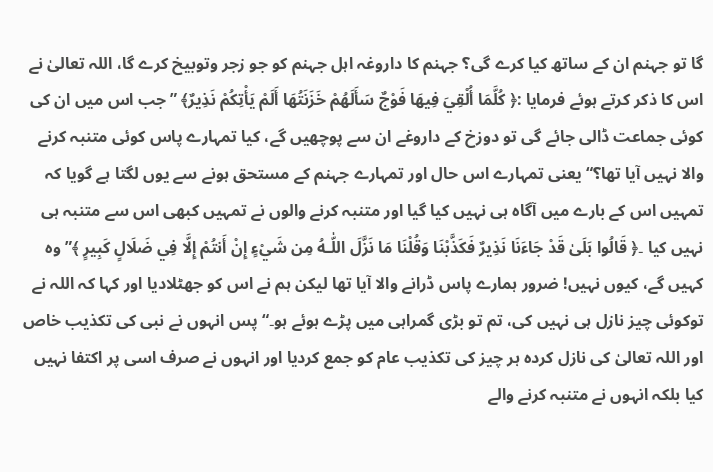گا تو جہنم ان کے ساتھ کیا کرے گی؟ جہنم کا داروغہ اہل جہنم کو جو زجر وتوبیخ کرے گا، اللہ تعالیٰ نے اس کا ذکر کرتے ہوئے فرمایا :﴿ كُلَّمَا أُلْقِيَ فِيهَا فَوْجٌ سَأَلَهُمْ خَزَنَتُهَا أَلَمْ يَأْتِكُمْ نَذِيرٌ﴾ ”جب اس میں ان کی کوئی جماعت ڈالی جائے گی تو دوزخ کے داروغے ان سے پوچھیں گے، کیا تمہارے پاس کوئی متنبہ کرنے والا نہیں آیا تھا؟“ یعنی تمہارے اس حال اور تمہارے جہنم کے مستحق ہونے سے یوں لگتا ہے گویا کہ تمہیں اس کے بارے میں آگاہ ہی نہیں کیا گیا اور متنبہ کرنے والوں نے تمہیں کبھی اس سے متنبہ ہی نہیں کیا ۔﴿ قَالُوا بَلَىٰ قَدْ جَاءَنَا نَذِيرٌ فَكَذَّبْنَا وَقُلْنَا مَا نَزَّلَ اللّٰـهُ مِن شَيْءٍ إِنْ أَنتُمْ إِلَّا فِي ضَلَالٍ كَبِيرٍ ﴾” وہ کہیں گے، کیوں نہیں! ضرور ہمارے پاس ڈرانے والا آیا تھا لیکن ہم نے اس کو جھٹلادیا اور کہا کہ اللہ نے توکوئی چیز نازل ہی نہیں کی، تم تو بڑی گمراہی میں پڑے ہوئے ہو۔“ پس انہوں نے نبی کی تکذیب خاص اور اللہ تعالیٰ کی نازل کردہ ہر چیز کی تکذیب عام کو جمع کردیا اور انہوں نے صرف اسی پر اکتفا نہیں کیا بلکہ انہوں نے متنبہ کرنے والے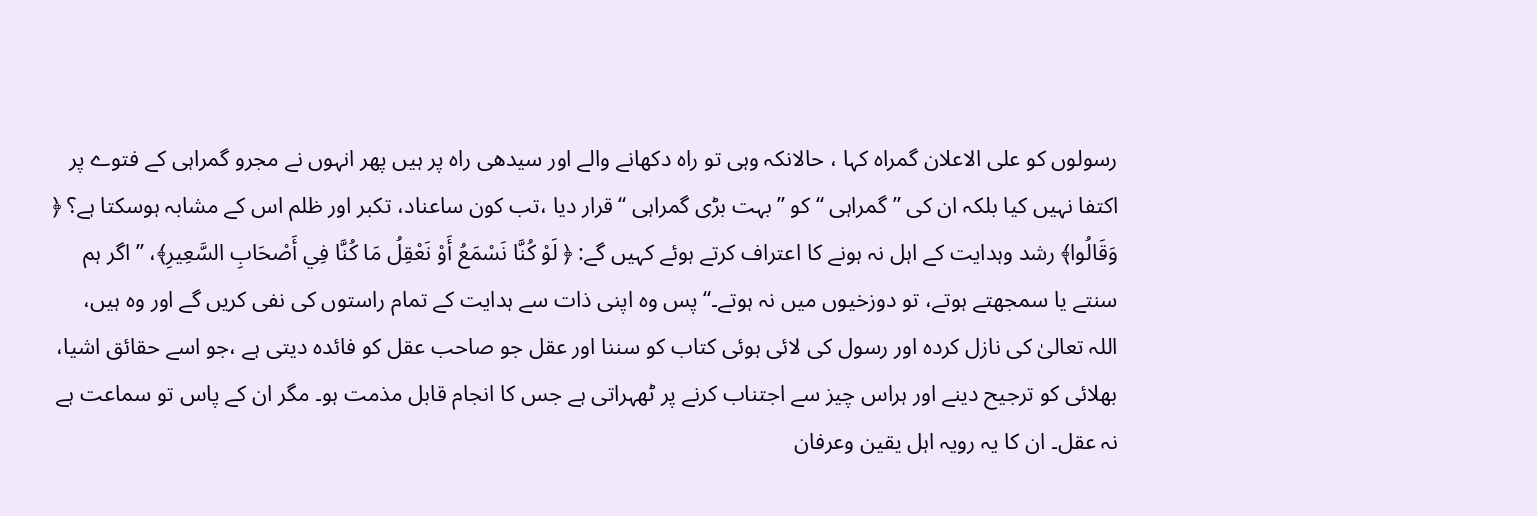رسولوں کو علی الاعلان گمراہ کہا ، حالانکہ وہی تو راہ دکھانے والے اور سیدھی راہ پر ہیں پھر انہوں نے مجرو گمراہی کے فتوے پر اکتفا نہیں کیا بلکہ ان کی ”گمراہی “ کو ”بہت بڑی گمراہی “قرار دیا ،تب کون ساعناد، تکبر اور ظلم اس کے مشابہ ہوسکتا ہے؟ ﴿ وَقَالُوا﴾ رشد وہدایت کے اہل نہ ہونے کا اعتراف کرتے ہوئے کہیں گے: ﴿ لَوْ كُنَّا نَسْمَعُ أَوْ نَعْقِلُ مَا كُنَّا فِي أَصْحَابِ السَّعِيرِ﴾، ” اگر ہم سنتے یا سمجھتے ہوتے، تو دوزخیوں میں نہ ہوتے۔“ پس وہ اپنی ذات سے ہدایت کے تمام راستوں کی نفی کریں گے اور وہ ہیں، اللہ تعالیٰ کی نازل کردہ اور رسول کی لائی ہوئی کتاب کو سننا اور عقل جو صاحب عقل کو فائدہ دیتی ہے ،جو اسے حقائق اشیا، بھلائی کو ترجیح دینے اور ہراس چیز سے اجتناب کرنے پر ٹھہراتی ہے جس کا انجام قابل مذمت ہو۔ مگر ان کے پاس تو سماعت ہے نہ عقل۔ ان کا یہ رویہ اہل یقین وعرفان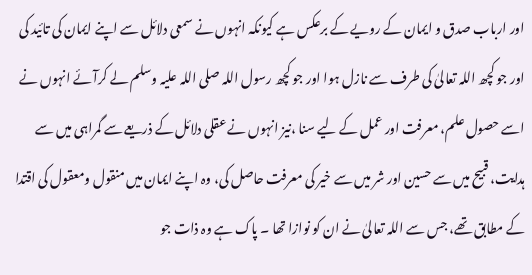اور ارباب صدق و ایمان کے رویے کے برعکس ہے کیونکہ انہوں نے سمعی دلائل سے اپنے ایمان کی تائید کی اور جو کچھ اللہ تعالیٰ کی طرف سے نازل ہوا اور جو کچھ رسول اللہ صلی اللہ علیہ وسلم لے کرآئے انہوں نے اسے حصول علم، معرفت اور عمل کے لیے سنا ،نیز انہوں نے عقلی دلائل کے ذریعے سے گمراہی میں سے ہدایت، قبیح میں سے حسین اور شر میں سے خیر کی معرفت حاصل کی، وہ اپنے ایمان میں منقول ومعقول کی اقتدا کے مطابق تھے، جس سے اللہ تعالیٰ نے ان کو نوازا تھا ۔ پاک ہے وہ ذات جو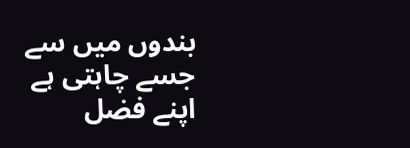بندوں میں سے جسے چاہتی ہے اپنے فضل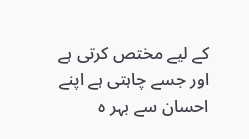کے لیے مختص کرتی ہے اور جسے چاہتی ہے اپنے احسان سے بہر ہ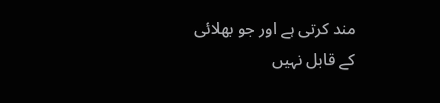مند کرتی ہے اور جو بھلائی کے قابل نہیں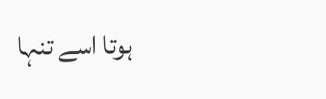ہوتا اسے تنہا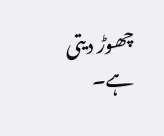چھوڑ دیتی ہے۔